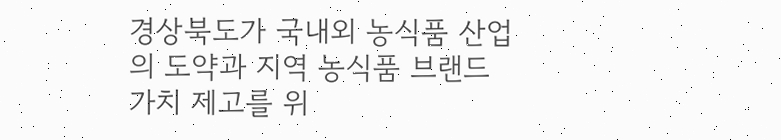경상북도가 국내외 농식품 산업의 도약과 지역 농식품 브랜드 가치 제고를 위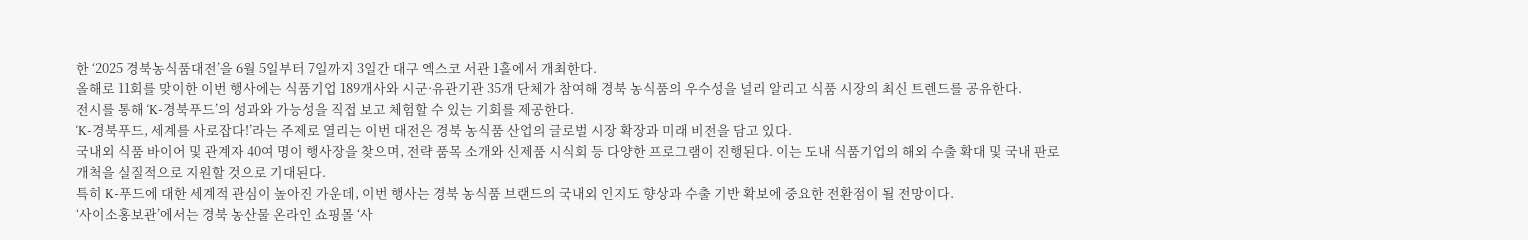한 ‘2025 경북농식품대전’을 6월 5일부터 7일까지 3일간 대구 엑스코 서관 1홀에서 개최한다.
올해로 11회를 맞이한 이번 행사에는 식품기업 189개사와 시군·유관기관 35개 단체가 참여해 경북 농식품의 우수성을 널리 알리고 식품 시장의 최신 트렌드를 공유한다.
전시를 통해 ‘K-경북푸드’의 성과와 가능성을 직접 보고 체험할 수 있는 기회를 제공한다.
‘K-경북푸드, 세계를 사로잡다!’라는 주제로 열리는 이번 대전은 경북 농식품 산업의 글로벌 시장 확장과 미래 비전을 담고 있다.
국내외 식품 바이어 및 관계자 40여 명이 행사장을 찾으며, 전략 품목 소개와 신제품 시식회 등 다양한 프로그램이 진행된다. 이는 도내 식품기업의 해외 수출 확대 및 국내 판로 개척을 실질적으로 지원할 것으로 기대된다.
특히 K-푸드에 대한 세계적 관심이 높아진 가운데, 이번 행사는 경북 농식품 브랜드의 국내외 인지도 향상과 수출 기반 확보에 중요한 전환점이 될 전망이다.
‘사이소홍보관’에서는 경북 농산물 온라인 쇼핑몰 ‘사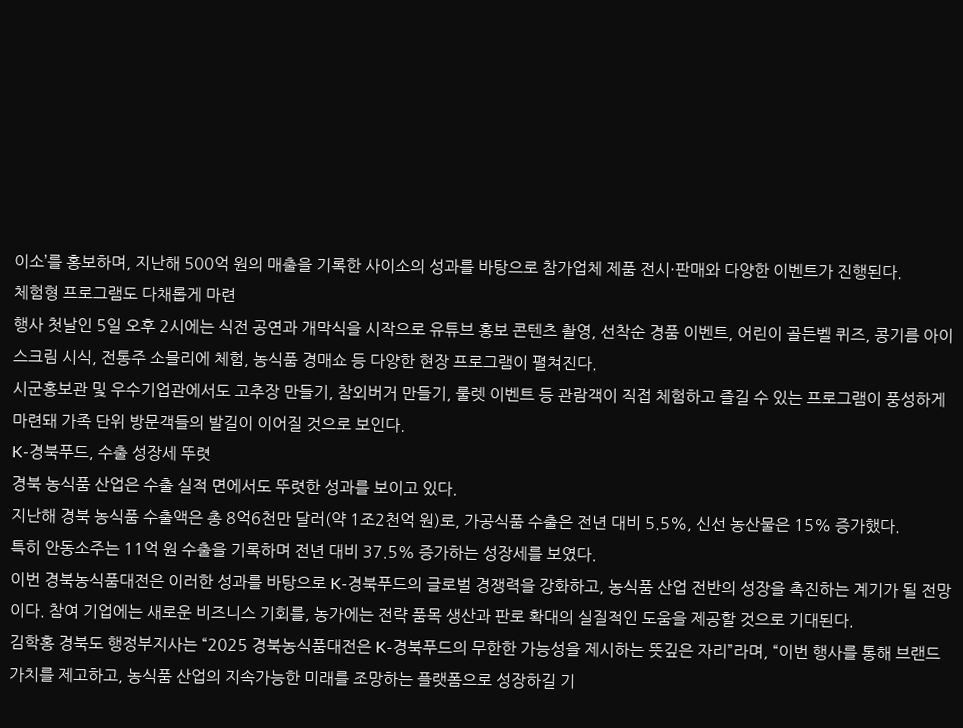이소’를 홍보하며, 지난해 500억 원의 매출을 기록한 사이소의 성과를 바탕으로 참가업체 제품 전시·판매와 다양한 이벤트가 진행된다.
체험형 프로그램도 다채롭게 마련
행사 첫날인 5일 오후 2시에는 식전 공연과 개막식을 시작으로 유튜브 홍보 콘텐츠 촬영, 선착순 경품 이벤트, 어린이 골든벨 퀴즈, 콩기름 아이스크림 시식, 전통주 소믈리에 체험, 농식품 경매쇼 등 다양한 현장 프로그램이 펼쳐진다.
시군홍보관 및 우수기업관에서도 고추장 만들기, 참외버거 만들기, 룰렛 이벤트 등 관람객이 직접 체험하고 즐길 수 있는 프로그램이 풍성하게 마련돼 가족 단위 방문객들의 발길이 이어질 것으로 보인다.
K-경북푸드, 수출 성장세 뚜렷
경북 농식품 산업은 수출 실적 면에서도 뚜렷한 성과를 보이고 있다.
지난해 경북 농식품 수출액은 총 8억6천만 달러(약 1조2천억 원)로, 가공식품 수출은 전년 대비 5.5%, 신선 농산물은 15% 증가했다.
특히 안동소주는 11억 원 수출을 기록하며 전년 대비 37.5% 증가하는 성장세를 보였다.
이번 경북농식품대전은 이러한 성과를 바탕으로 K-경북푸드의 글로벌 경쟁력을 강화하고, 농식품 산업 전반의 성장을 촉진하는 계기가 될 전망이다. 참여 기업에는 새로운 비즈니스 기회를, 농가에는 전략 품목 생산과 판로 확대의 실질적인 도움을 제공할 것으로 기대된다.
김학홍 경북도 행정부지사는 “2025 경북농식품대전은 K-경북푸드의 무한한 가능성을 제시하는 뜻깊은 자리”라며, “이번 행사를 통해 브랜드 가치를 제고하고, 농식품 산업의 지속가능한 미래를 조망하는 플랫폼으로 성장하길 기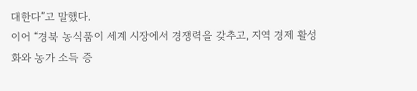대한다”고 말했다.
이어 “경북 농식품이 세계 시장에서 경쟁력을 갖추고, 지역 경제 활성화와 농가 소득 증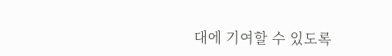대에 기여할 수 있도록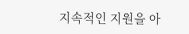지속적인 지원을 아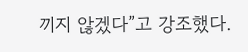끼지 않겠다”고 강조했다.